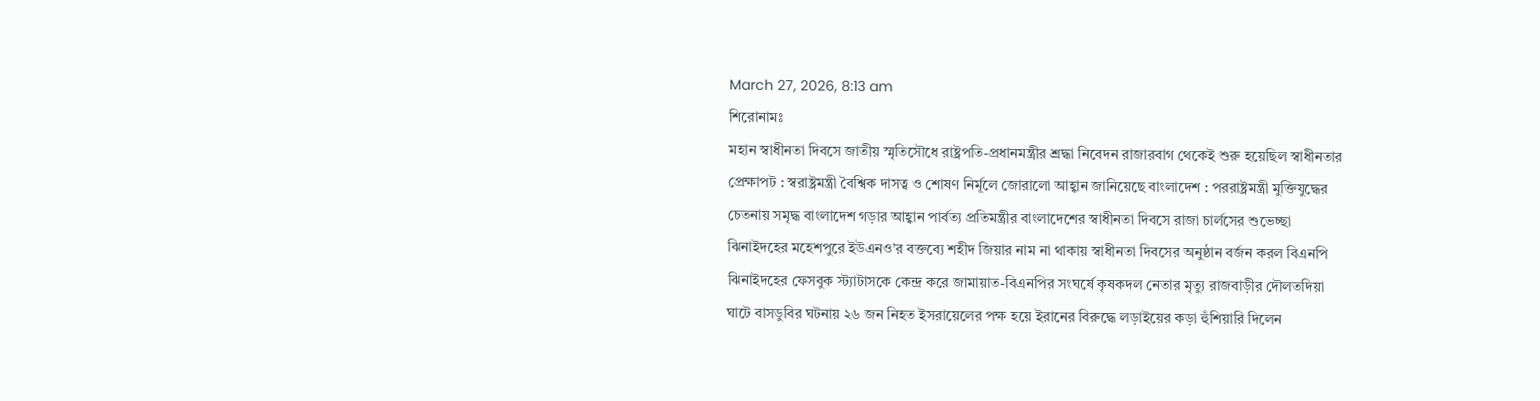March 27, 2026, 8:13 am
শিরোনামঃ
মহান স্বাধীনতা দিবসে জাতীয় স্মৃতিসৌধে রাষ্ট্রপতি-প্রধানমন্ত্রীর শ্রদ্ধা নিবেদন রাজারবাগ থেকেই শুরু হয়েছিল স্বাধীনতার প্রেক্ষাপট : স্বরাষ্ট্রমন্ত্রী বৈশ্বিক দাসত্ব ও শোষণ নির্মূলে জোরালো আহ্বান জানিয়েছে বাংলাদেশ : পররাষ্ট্রমন্ত্রী মুক্তিযুদ্ধের চেতনায় সমৃদ্ধ বাংলাদেশ গড়ার আহ্বান পার্বত্য প্রতিমন্ত্রীর বাংলাদেশের স্বাধীনতা দিবসে রাজা চার্লসের শুভেচ্ছা ঝিনাইদহের মহেশপুরে ইউএনও’র বক্তব্যে শহীদ জিয়ার নাম না থাকায় স্বাধীনতা দিবসের অনুষ্ঠান বর্জন করল বিএনপি ঝিনাইদহের ফেসবুক স্ট্যাটাসকে কেন্দ্র করে জামায়াত-বিএনপির সংঘর্ষে কৃষকদল নেতার মৃত্যু রাজবাড়ীর দৌলতদিয়া ঘাটে বাসডুবির ঘটনায় ২৬ জন নিহত ইসরায়েলের পক্ষ হয়ে ইরানের বিরুদ্ধে লড়াইয়ের কড়া হুঁশিয়ারি দিলেন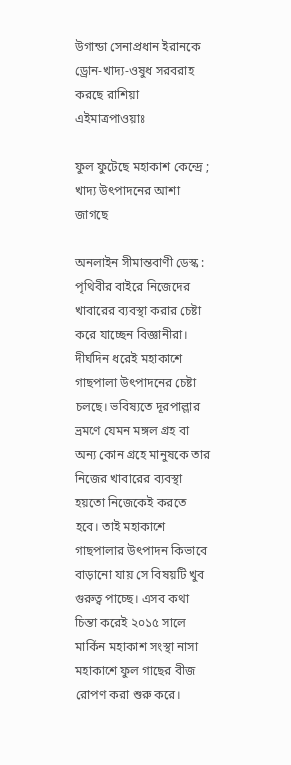উগান্ডা সেনাপ্রধান ইরানকে ড্রোন-খাদ্য-ওষুধ সরবরাহ করছে রাশিয়া
এইমাত্রপাওয়াঃ

ফুল ফুটেছে মহাকাশ কেন্দ্রে ; খাদ্য উৎপাদনের আশা জাগছে

অনলাইন সীমান্তবাণী ডেস্ক : পৃথিবীর বাইরে নিজেদের খাবারের ব্যবস্থা করার চেষ্টা করে যাচ্ছেন বিজ্ঞানীরা। দীর্ঘদিন ধরেই মহাকাশে গাছপালা উৎপাদনের চেষ্টা চলছে। ভবিষ্যতে দূরপাল্লার ভ্রমণে যেমন মঙ্গল গ্রহ বা অন্য কোন গ্রহে মানুষকে তার নিজের খাবারের ব্যবস্থা হয়তো নিজেকেই করতে হবে। তাই মহাকাশে গাছপালার উৎপাদন কিভাবে বাড়ানো যায় সে বিষয়টি খুব গুরুত্ব পাচ্ছে। এসব কথা চিন্তা করেই ২০১৫ সালে মার্কিন মহাকাশ সংস্থা নাসা মহাকাশে ফুল গাছের বীজ রোপণ করা শুরু করে।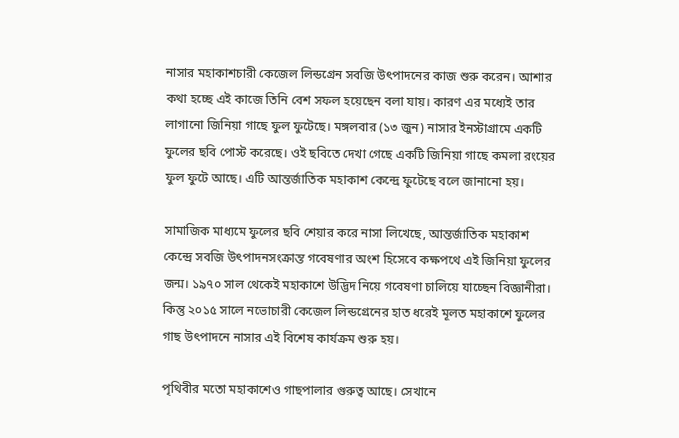নাসার মহাকাশচারী কেজেল লিন্ডগ্রেন সবজি উৎপাদনের কাজ শুরু করেন। আশার কথা হচ্ছে এই কাজে তিনি বেশ সফল হয়েছেন বলা যায়। কারণ এর মধ্যেই তার লাগানো জিনিয়া গাছে ফুল ফুটেছে। মঙ্গলবার (১৩ জুন) নাসার ইনস্টাগ্রামে একটি ফুলের ছবি পোস্ট করেছে। ওই ছবিতে দেখা গেছে একটি জিনিয়া গাছে কমলা রংয়ের ফুল ফুটে আছে। এটি আন্তর্জাতিক মহাকাশ কেন্দ্রে ফুটেছে বলে জানানো হয়।

সামাজিক মাধ্যমে ফুলের ছবি শেয়ার করে নাসা লিখেছে, আন্তর্জাতিক মহাকাশ কেন্দ্রে সবজি উৎপাদনসংক্রান্ত গবেষণার অংশ হিসেবে কক্ষপথে এই জিনিয়া ফুলের জন্ম। ১৯৭০ সাল থেকেই মহাকাশে উদ্ভিদ নিয়ে গবেষণা চালিয়ে যাচ্ছেন বিজ্ঞানীরা। কিন্তু ২০১৫ সালে নভোচারী কেজেল লিন্ডগ্রেনের হাত ধরেই মূলত মহাকাশে ফুলের গাছ উৎপাদনে নাসার এই বিশেষ কার্যক্রম শুরু হয়।

পৃথিবীর মতো মহাকাশেও গাছপালার গুরুত্ব আছে। সেখানে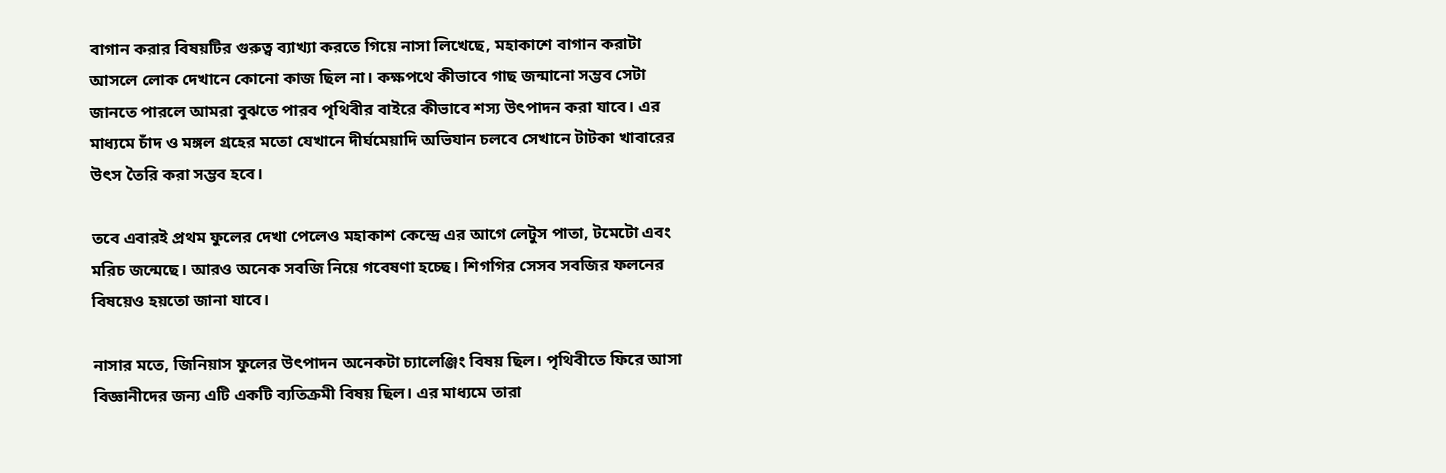বাগান করার বিষয়টির গুরুত্ব ব্যাখ্যা করতে গিয়ে নাসা লিখেছে, মহাকাশে বাগান করাটা আসলে লোক দেখানে কোনো কাজ ছিল না। কক্ষপথে কীভাবে গাছ জন্মানো সম্ভব সেটা জানতে পারলে আমরা বুঝতে পারব পৃথিবীর বাইরে কীভাবে শস্য উৎপাদন করা যাবে। এর মাধ্যমে চাঁদ ও মঙ্গল গ্রহের মতো যেখানে দীর্ঘমেয়াদি অভিযান চলবে সেখানে টাটকা খাবারের উৎস তৈরি করা সম্ভব হবে।

তবে এবারই প্রথম ফুলের দেখা পেলেও মহাকাশ কেন্দ্রে এর আগে লেটুস পাতা, টমেটো এবং মরিচ জন্মেছে। আরও অনেক সবজি নিয়ে গবেষণা হচ্ছে। শিগগির সেসব সবজির ফলনের বিষয়েও হয়তো জানা যাবে।

নাসার মতে, জিনিয়াস ফুলের উৎপাদন অনেকটা চ্যালেঞ্জিং বিষয় ছিল। পৃথিবীতে ফিরে আসা বিজ্ঞানীদের জন্য এটি একটি ব্যতিক্রমী বিষয় ছিল। এর মাধ্যমে তারা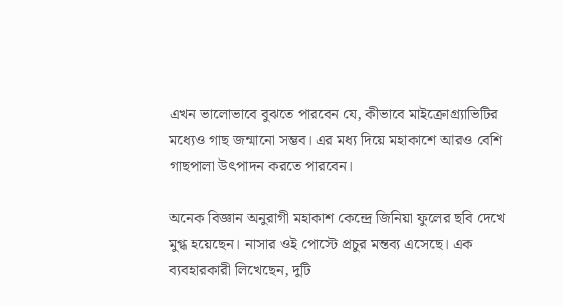এখন ভালোভাবে বুঝতে পারবেন যে, কীভাবে মাইক্রোগ্র্যাভিটির মধ্যেও গাছ জন্মানো সম্ভব। এর মধ্য দিয়ে মহাকাশে আরও বেশি গাছপালা উৎপাদন করতে পারবেন।

অনেক বিজ্ঞান অনুরাগী মহাকাশ কেন্দ্রে জিনিয়া ফুলের ছবি দেখে মুগ্ধ হয়েছেন। নাসার ওই পোস্টে প্রচুর মন্তব্য এসেছে। এক ব্যবহারকারী লিখেছেন, দুটি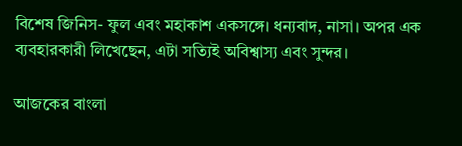বিশেষ জিনিস- ফুল এবং মহাকাশ একসঙ্গে। ধন্যবাদ, নাসা। অপর এক ব্যবহারকারী লিখেছেন, এটা সত্যিই অবিশ্বাস্য এবং সুন্দর।

আজকের বাংলা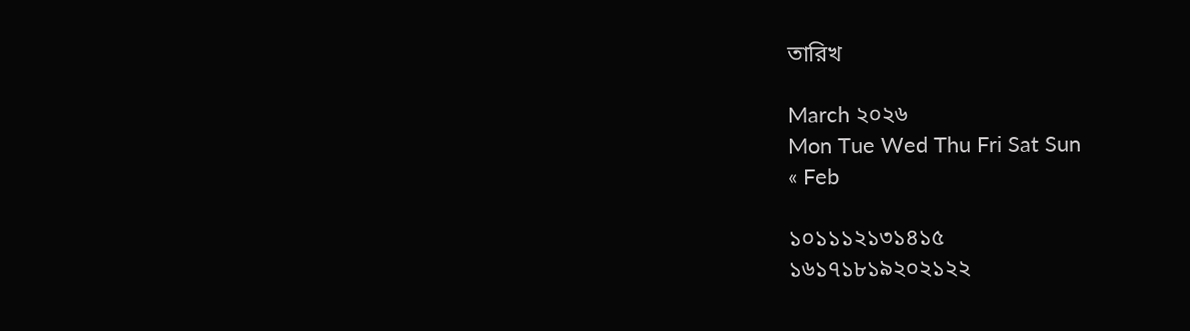তারিখ

March ২০২৬
Mon Tue Wed Thu Fri Sat Sun
« Feb

১০১১১২১৩১৪১৫
১৬১৭১৮১৯২০২১২২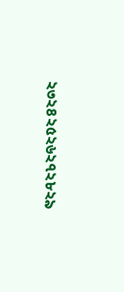২৩২৪২৫২৬২৭২৮২৯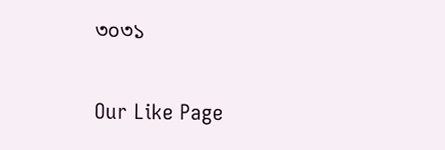৩০৩১


Our Like Page